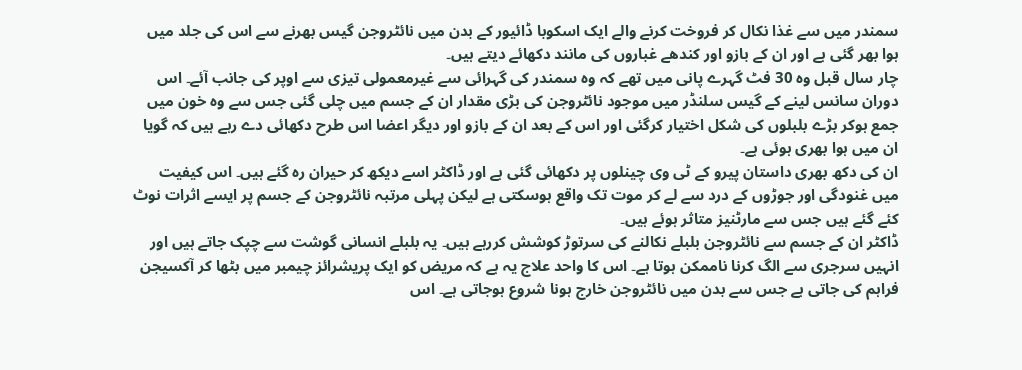سمندر میں سے غذا نکال کر فروخت کرنے والے ایک اسکوبا ڈائیور کے بدن میں نائٹروجن گیس بھرنے سے اس کی جلد میں ہوا بھر گئی ہے اور ان کے بازو اور کندھے غباروں کی مانند دکھائے دیتے ہیں۔
چار سال قبل وہ 30 فٹ گہرے پانی میں تھے کہ وہ سمندر کی گہرائی سے غیرمعمولی تیزی سے اوپر کی جانب آئے۔ اس دوران سانس لینے کے گیس سلنڈر میں موجود نائٹروجن کی بڑی مقدار ان کے جسم میں چلی گئی جس سے وہ خون میں جمع ہوکر بڑے بلبلوں کی شکل اختیار کرگئی اور اس کے بعد ان کے بازو اور دیگر اعضا اس طرح دکھائی دے رہے ہیں کہ گویا ان میں ہوا بھری ہوئی ہے۔
ان کی دکھ بھری داستان پیرو کے ٹی وی چینلوں پر دکھائی گئی ہے اور ڈاکٹر اسے دیکھ کر حیران رہ گئے ہیں۔ اس کیفیت میں غنودگی اور جوڑوں کے درد سے لے کر موت تک واقع ہوسکتی ہے لیکن پہلی مرتبہ نائٹروجن کے جسم پر ایسے اثرات نوٹ کئے گئے ہیں جس سے مارٹنیز متاثر ہوئے ہیں۔
ڈاکٹر ان کے جسم سے نائٹروجن بلبلے نکالنے کی سرتوڑ کوشش کررہے ہیں۔ یہ بلبلے انسانی گوشت سے چپک جاتے ہیں اور انہیں سرجری سے الگ کرنا ناممکن ہوتا ہے۔ اس کا واحد علاج یہ ہے کہ مریض کو ایک پریشرائز چیمبر میں بٹھا کر آکسیجن فراہم کی جاتی ہے جس سے بدن میں نائٹروجن خارج ہونا شروع ہوجاتی ہے۔ اس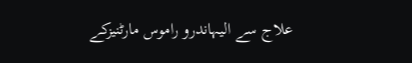علاج سے الیہاندرو راموس مارٹنیزکے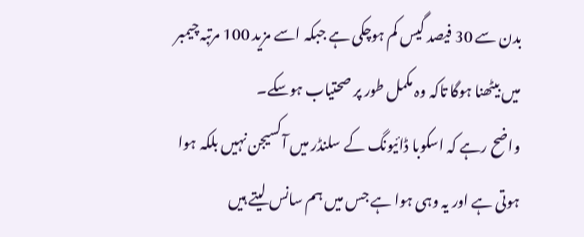بدن سے 30 فیصد گیس کم ہوچکی ہے جبکہ اسے مزید 100 مرتبہ چیمبر میں بیٹھنا ہوگا تاکہ وہ مکمل طور پر صحتیاب ہوسکے۔
واضح رہے کہ اسکوبا ڈائیونگ کے سلنڈر میں آکسیجن نہیں بلکہ ہوا ہوتی ہے اور یہ وہی ہوا ہے جس میں ہم سانس لیتے ہیں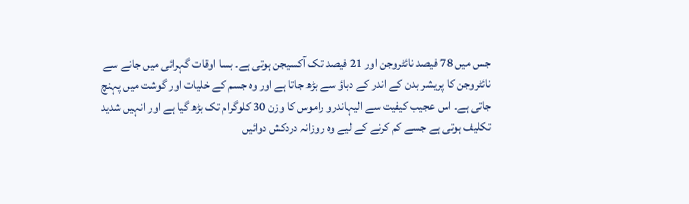جس میں 78 فیصد نائٹروجن اور 21 فیصد تک آکسیجن ہوتی ہے۔ بسا اوقات گہرائی میں جانے سے نائٹروجن کا پریشر بدن کے اندر کے دباؤ سے بڑھ جاتا ہے اور وہ جسم کے خلیات اور گوشت میں پہنچ جاتی ہے۔ اس عجیب کیفیت سے الیہاندرو راموس کا وزن 30 کلوگرام تک بڑھ گیا ہے اور انہیں شدید تکلیف ہوتی ہے جسے کم کرنے کے لیے وہ روزانہ دردکش دوائیں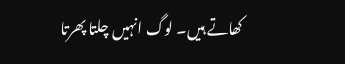کھاتے ہیں۔ لوگ انہیں چلتا پھرتا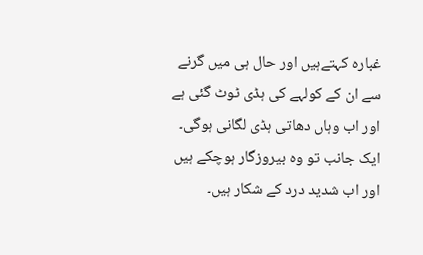غبارہ کہتےہیں اور حال ہی میں گرنے سے ان کے کولہے کی ہڈی ٹوٹ گئی ہے اور اب وہاں دھاتی ہڈی لگانی ہوگی۔ ایک جانب تو وہ بیروزگار ہوچکے ہیں اور اب شدید درد کے شکار ہیں۔